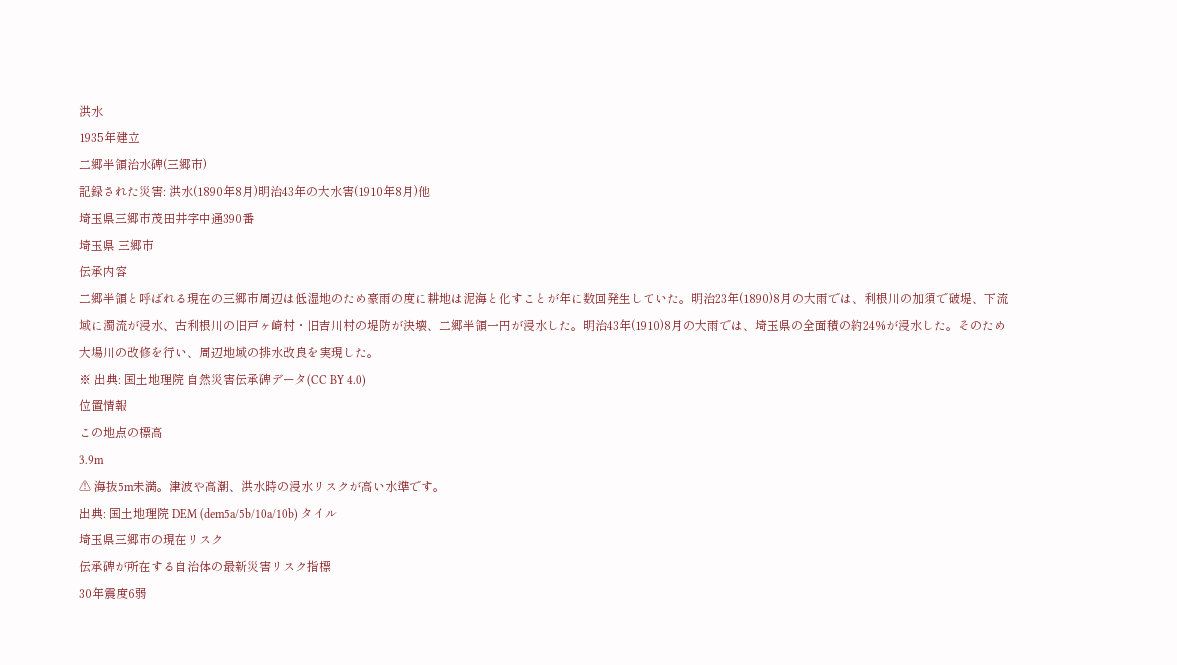洪水
1935年建立
二郷半領治水碑(三郷市)
記録された災害: 洪水(1890年8月)明治43年の大水害(1910年8月)他
埼玉県三郷市茂田井字中通390番
埼玉県 三郷市
伝承内容
二郷半領と呼ばれる現在の三郷市周辺は低湿地のため豪雨の度に耕地は泥海と化すことが年に数回発生していた。明治23年(1890)8月の大雨では、利根川の加須で破堤、下流域に濁流が浸水、古利根川の旧戸ヶ崎村・旧吉川村の堤防が決壊、二郷半領一円が浸水した。明治43年(1910)8月の大雨では、埼玉県の全面積の約24%が浸水した。そのため大場川の改修を行い、周辺地域の排水改良を実現した。
※ 出典: 国土地理院 自然災害伝承碑データ(CC BY 4.0)
位置情報
この地点の標高
3.9m
⚠ 海抜5m未満。津波や高潮、洪水時の浸水リスクが高い水準です。
出典: 国土地理院 DEM (dem5a/5b/10a/10b) タイル
埼玉県三郷市の現在リスク
伝承碑が所在する自治体の最新災害リスク指標
30年震度6弱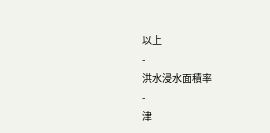以上
-
洪水浸水面積率
-
津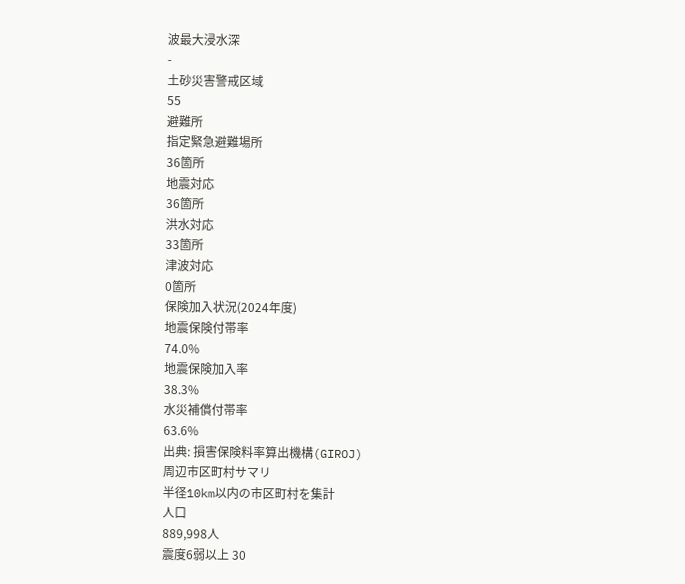波最大浸水深
-
土砂災害警戒区域
55
避難所
指定緊急避難場所
36箇所
地震対応
36箇所
洪水対応
33箇所
津波対応
0箇所
保険加入状況(2024年度)
地震保険付帯率
74.0%
地震保険加入率
38.3%
水災補償付帯率
63.6%
出典: 損害保険料率算出機構(GIROJ)
周辺市区町村サマリ
半径10km以内の市区町村を集計
人口
889,998人
震度6弱以上 30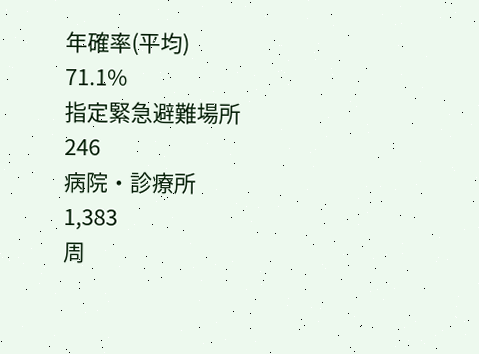年確率(平均)
71.1%
指定緊急避難場所
246
病院・診療所
1,383
周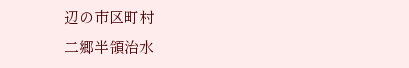辺の市区町村
二郷半領治水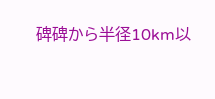碑碑から半径10km以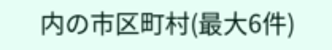内の市区町村(最大6件)